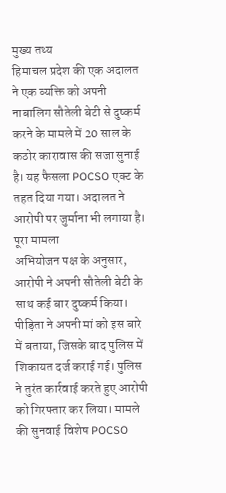मुख्य तथ्य
हिमाचल प्रदेश की एक अदालत ने एक व्यक्ति को अपनी नाबालिग सौतेली बेटी से दुष्कर्म करने के मामले में 20 साल के कठोर कारावास की सजा सुनाई है। यह फैसला POCSO एक्ट के तहत दिया गया। अदालत ने आरोपी पर जुर्माना भी लगाया है।
पूरा मामला
अभियोजन पक्ष के अनुसार, आरोपी ने अपनी सौतेली बेटी के साथ कई बार दुष्कर्म किया। पीड़िता ने अपनी मां को इस बारे में बताया, जिसके बाद पुलिस में शिकायत दर्ज कराई गई। पुलिस ने तुरंत कार्रवाई करते हुए आरोपी को गिरफ्तार कर लिया। मामले की सुनवाई विशेष POCSO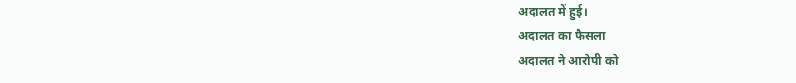अदालत में हुई।
अदालत का फैसला
अदालत ने आरोपी को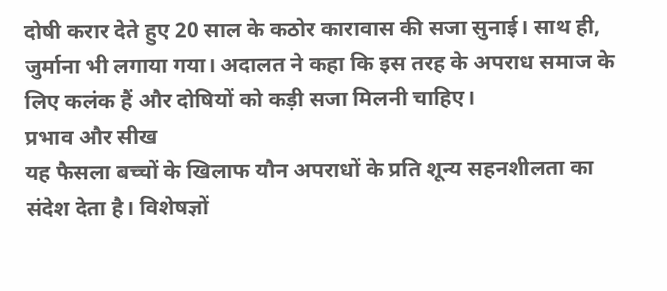दोषी करार देते हुए 20 साल के कठोर कारावास की सजा सुनाई। साथ ही, जुर्माना भी लगाया गया। अदालत ने कहा कि इस तरह के अपराध समाज के लिए कलंक हैं और दोषियों को कड़ी सजा मिलनी चाहिए।
प्रभाव और सीख
यह फैसला बच्चों के खिलाफ यौन अपराधों के प्रति शून्य सहनशीलता का संदेश देता है। विशेषज्ञों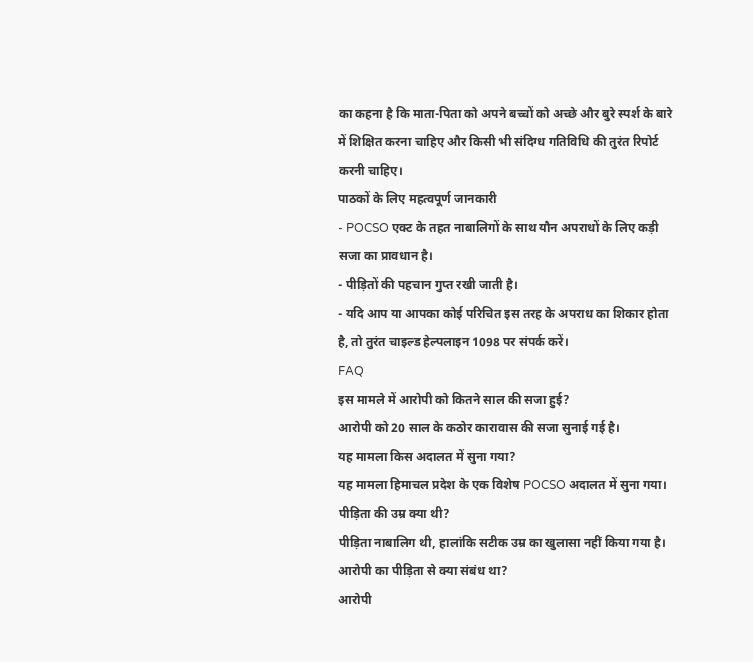का कहना है कि माता-पिता को अपने बच्चों को अच्छे और बुरे स्पर्श के बारे में शिक्षित करना चाहिए और किसी भी संदिग्ध गतिविधि की तुरंत रिपोर्ट करनी चाहिए।
पाठकों के लिए महत्वपूर्ण जानकारी
- POCSO एक्ट के तहत नाबालिगों के साथ यौन अपराधों के लिए कड़ी सजा का प्रावधान है।
- पीड़ितों की पहचान गुप्त रखी जाती है।
- यदि आप या आपका कोई परिचित इस तरह के अपराध का शिकार होता है, तो तुरंत चाइल्ड हेल्पलाइन 1098 पर संपर्क करें।
FAQ
इस मामले में आरोपी को कितने साल की सजा हुई?
आरोपी को 20 साल के कठोर कारावास की सजा सुनाई गई है।
यह मामला किस अदालत में सुना गया?
यह मामला हिमाचल प्रदेश के एक विशेष POCSO अदालत में सुना गया।
पीड़िता की उम्र क्या थी?
पीड़िता नाबालिग थी, हालांकि सटीक उम्र का खुलासा नहीं किया गया है।
आरोपी का पीड़िता से क्या संबंध था?
आरोपी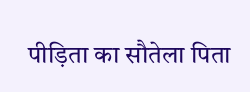पीड़िता का सौतेला पिता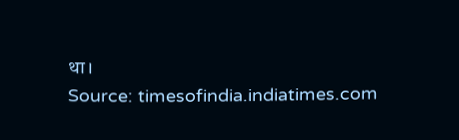था।
Source: timesofindia.indiatimes.com